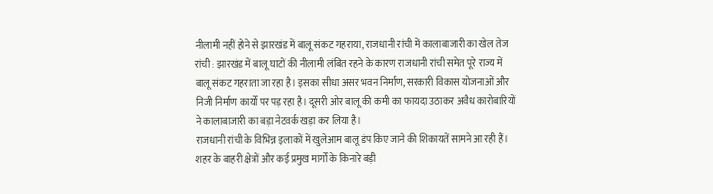नीलामी नहीं होने से झारखंड में बालू संकट गहराया, राजधानी रांची में कालाबाजारी का खेल तेज
रांची : झारखंड में बालू घाटों की नीलामी लंबित रहने के कारण राजधानी रांची समेत पूरे राज्य में बालू संकट गहराता जा रहा है। इसका सीधा असर भवन निर्माण, सरकारी विकास योजनाओं और निजी निर्माण कार्यों पर पड़ रहा है। दूसरी ओर बालू की कमी का फायदा उठाकर अवैध कारोबारियों ने कालाबाजारी का बड़ा नेटवर्क खड़ा कर लिया है।
राजधानी रांची के विभिन्न इलाकों में खुलेआम बालू डंप किए जाने की शिकायतें सामने आ रही हैं। शहर के बाहरी क्षेत्रों और कई प्रमुख मार्गों के किनारे बड़ी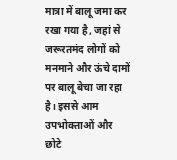मात्रा में बालू जमा कर रखा गया है, जहां से जरूरतमंद लोगों को मनमाने और ऊंचे दामों पर बालू बेचा जा रहा है। इससे आम उपभोक्ताओं और छोटे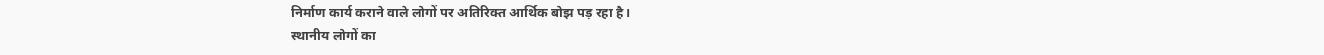निर्माण कार्य कराने वाले लोगों पर अतिरिक्त आर्थिक बोझ पड़ रहा है।
स्थानीय लोगों का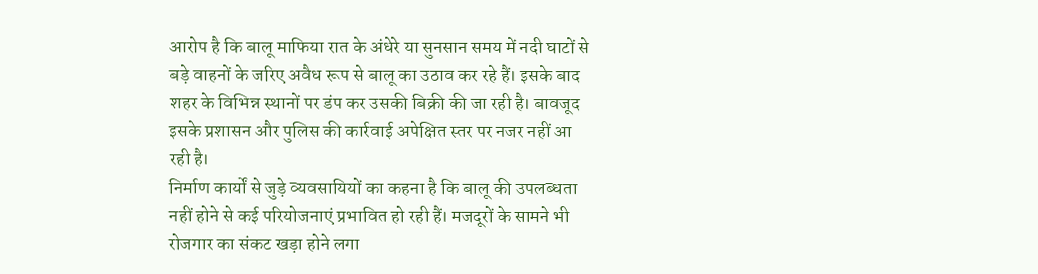आरोप है कि बालू माफिया रात के अंधेरे या सुनसान समय में नदी घाटों से बड़े वाहनों के जरिए अवैध रूप से बालू का उठाव कर रहे हैं। इसके बाद शहर के विभिन्न स्थानों पर डंप कर उसकी बिक्री की जा रही है। बावजूद इसके प्रशासन और पुलिस की कार्रवाई अपेक्षित स्तर पर नजर नहीं आ रही है।
निर्माण कार्यों से जुड़े व्यवसायियों का कहना है कि बालू की उपलब्धता नहीं होने से कई परियोजनाएं प्रभावित हो रही हैं। मजदूरों के सामने भी रोजगार का संकट खड़ा होने लगा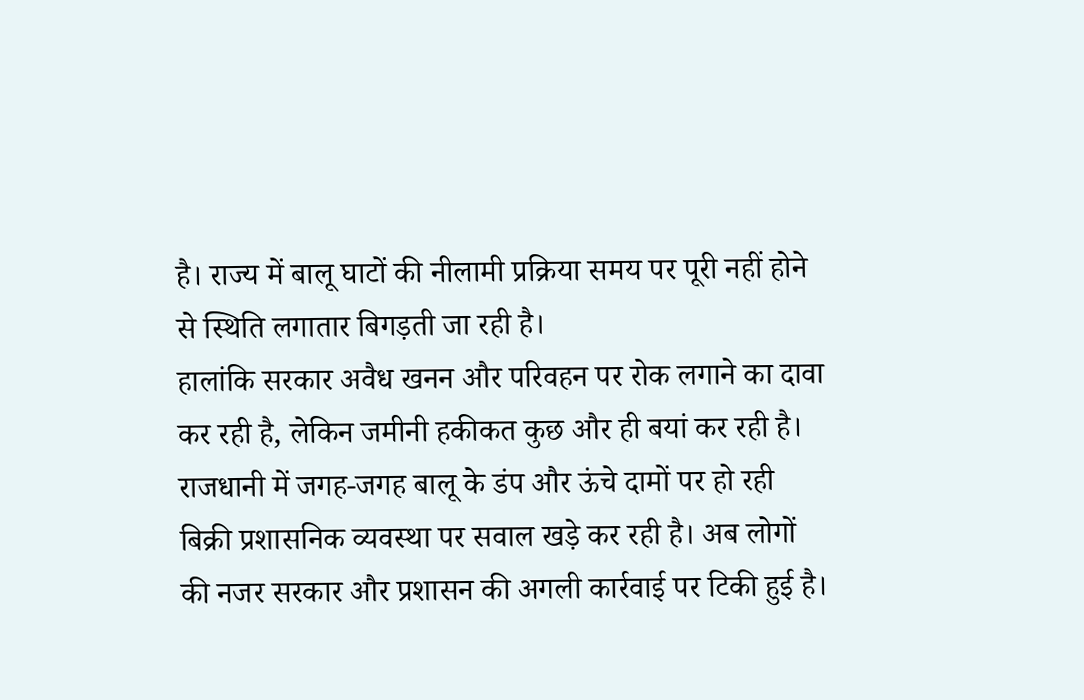है। राज्य में बालू घाटों की नीलामी प्रक्रिया समय पर पूरी नहीं होने से स्थिति लगातार बिगड़ती जा रही है।
हालांकि सरकार अवैध खनन और परिवहन पर रोक लगाने का दावा कर रही है, लेकिन जमीनी हकीकत कुछ और ही बयां कर रही है। राजधानी में जगह-जगह बालू के डंप और ऊंचे दामों पर हो रही बिक्री प्रशासनिक व्यवस्था पर सवाल खड़े कर रही है। अब लोगों की नजर सरकार और प्रशासन की अगली कार्रवाई पर टिकी हुई है।